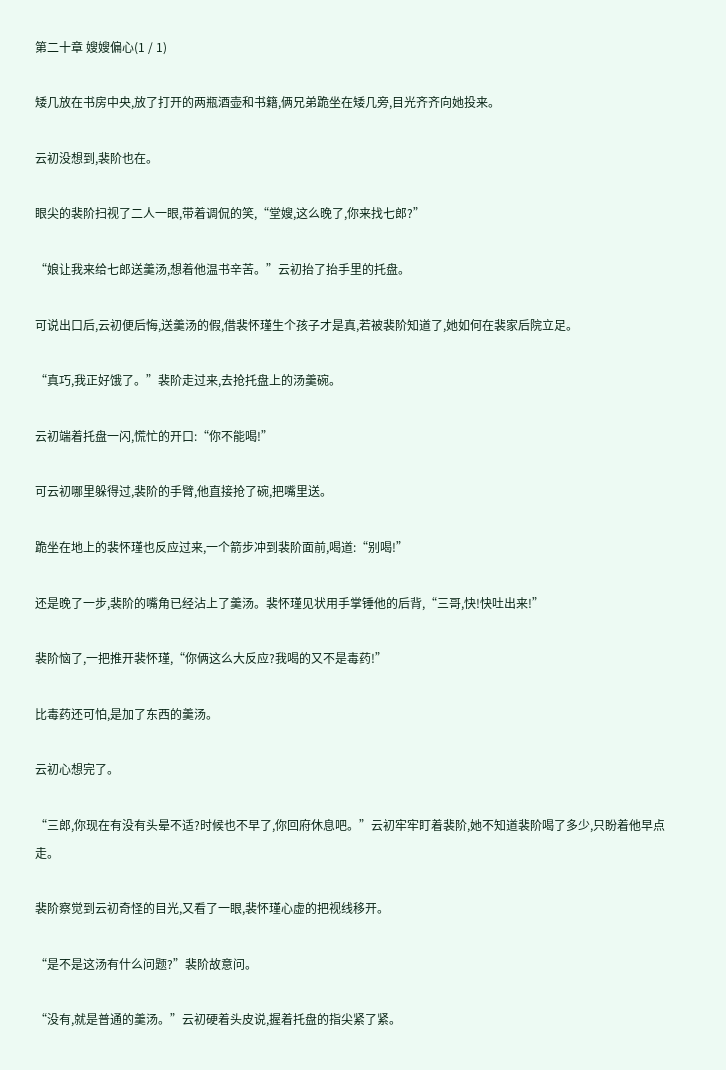第二十章 嫂嫂偏心(1 / 1)

矮几放在书房中央,放了打开的两瓶酒壶和书籍,俩兄弟跪坐在矮几旁,目光齐齐向她投来。

云初没想到,裴阶也在。

眼尖的裴阶扫视了二人一眼,带着调侃的笑,“堂嫂,这么晚了,你来找七郎?”

“娘让我来给七郎送羹汤,想着他温书辛苦。”云初抬了抬手里的托盘。

可说出口后,云初便后悔,送羹汤的假,借裴怀瑾生个孩子才是真,若被裴阶知道了,她如何在裴家后院立足。

“真巧,我正好饿了。”裴阶走过来,去抢托盘上的汤羹碗。

云初端着托盘一闪,慌忙的开口:“你不能喝!”

可云初哪里躲得过,裴阶的手臂,他直接抢了碗,把嘴里送。

跪坐在地上的裴怀瑾也反应过来,一个箭步冲到裴阶面前,喝道:“别喝!”

还是晚了一步,裴阶的嘴角已经沾上了羹汤。裴怀瑾见状用手掌锤他的后背,“三哥,快!快吐出来!”

裴阶恼了,一把推开裴怀瑾,“你俩这么大反应?我喝的又不是毒药!”

比毒药还可怕,是加了东西的羹汤。

云初心想完了。

“三郎,你现在有没有头晕不适?时候也不早了,你回府休息吧。”云初牢牢盯着裴阶,她不知道裴阶喝了多少,只盼着他早点走。

裴阶察觉到云初奇怪的目光,又看了一眼,裴怀瑾心虚的把视线移开。

“是不是这汤有什么问题?”裴阶故意问。

“没有,就是普通的羹汤。”云初硬着头皮说,握着托盘的指尖紧了紧。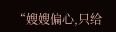“嫂嫂偏心,只给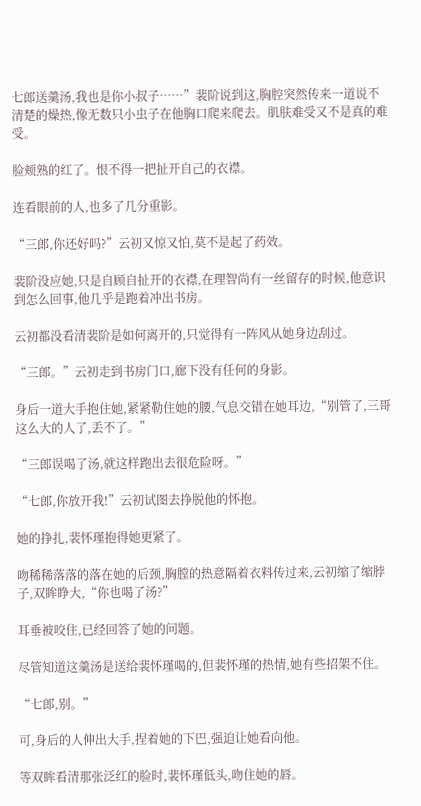七郎送羹汤,我也是你小叔子……”裴阶说到这,胸腔突然传来一道说不清楚的燥热,像无数只小虫子在他胸口爬来爬去。肌肤难受又不是真的难受。

脸颊熟的红了。恨不得一把扯开自己的衣襟。

连看眼前的人,也多了几分重影。

“三郎,你还好吗?”云初又惊又怕,莫不是起了药效。

裴阶没应她,只是自顾自扯开的衣襟,在理智尚有一丝留存的时候,他意识到怎么回事,他几乎是跑着冲出书房。

云初都没看清裴阶是如何离开的,只觉得有一阵风从她身边刮过。

“三郎。”云初走到书房门口,廊下没有任何的身影。

身后一道大手抱住她,紧紧勒住她的腰,气息交错在她耳边,“别管了,三哥这么大的人了,丢不了。”

“三郎误喝了汤,就这样跑出去很危险呀。”

“七郎,你放开我!”云初试图去挣脱他的怀抱。

她的挣扎,裴怀瑾抱得她更紧了。

吻稀稀落落的落在她的后颈,胸膛的热意隔着衣料传过来,云初缩了缩脖子,双眸睁大,“你也喝了汤?”

耳垂被咬住,已经回答了她的问题。

尽管知道这羹汤是送给裴怀瑾喝的,但裴怀瑾的热情,她有些招架不住。

“七郎,别。”

可,身后的人伸出大手,捏着她的下巴,强迫让她看向他。

等双眸看清那张泛红的脸时,裴怀瑾低头,吻住她的唇。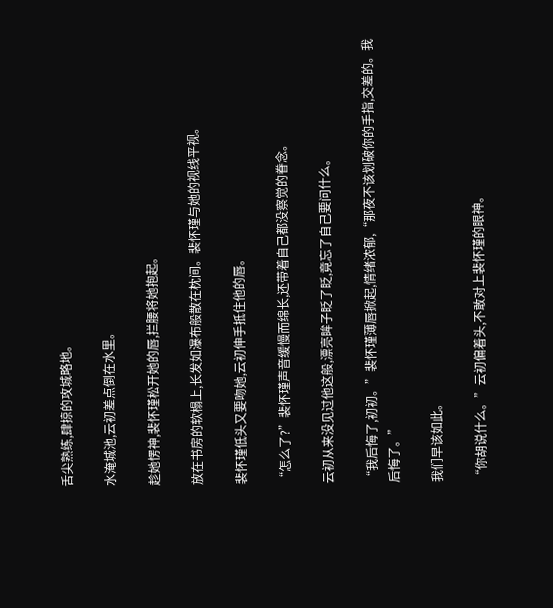舌尖熟练,肆掠的攻城略地。

水淹城池,云初差点倒在水里。

趁她愣神,裴怀瑾松开她的唇,拦腰将她抱起。

放在书房的软榻上,长发如瀑布般散在枕间。裴怀瑾与她的视线平视。

裴怀瑾低头又要吻她,云初伸手抵住他的唇。

“怎么了?”裴怀瑾声音缓慢而绵长,还带着自己都没察觉的眷念。

云初从来没见过他这般,漂亮眸子眨了眨,竟忘了自己要问什么。

“我后悔了,初初。”裴怀瑾薄唇掀起,情绪浓郁,“那夜不该划破你的手指,交差的。我后悔了。”

我们早该如此。

“你胡说什么。”云初偏着头,不敢对上裴怀瑾的眼神。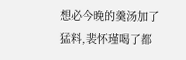想必今晚的羹汤加了猛料,裴怀瑾喝了都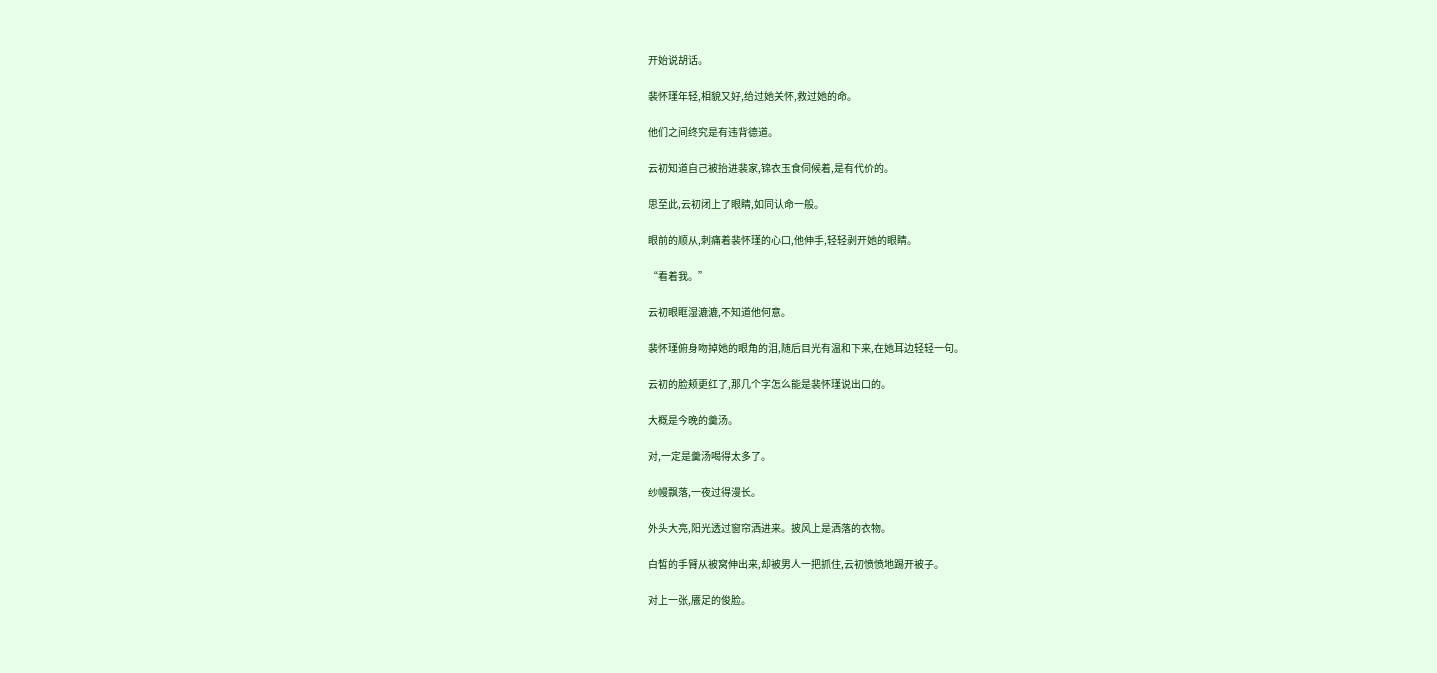开始说胡话。

裴怀瑾年轻,相貌又好,给过她关怀,救过她的命。

他们之间终究是有违背德道。

云初知道自己被抬进裴家,锦衣玉食伺候着,是有代价的。

思至此,云初闭上了眼睛,如同认命一般。

眼前的顺从,刺痛着裴怀瑾的心口,他伸手,轻轻剥开她的眼睛。

“看着我。”

云初眼眶湿漉漉,不知道他何意。

裴怀瑾俯身吻掉她的眼角的泪,随后目光有温和下来,在她耳边轻轻一句。

云初的脸颊更红了,那几个字怎么能是裴怀瑾说出口的。

大概是今晚的羹汤。

对,一定是羹汤喝得太多了。

纱幔飘落,一夜过得漫长。

外头大亮,阳光透过窗帘洒进来。披风上是洒落的衣物。

白皙的手臂从被窝伸出来,却被男人一把抓住,云初愤愤地踢开被子。

对上一张,餍足的俊脸。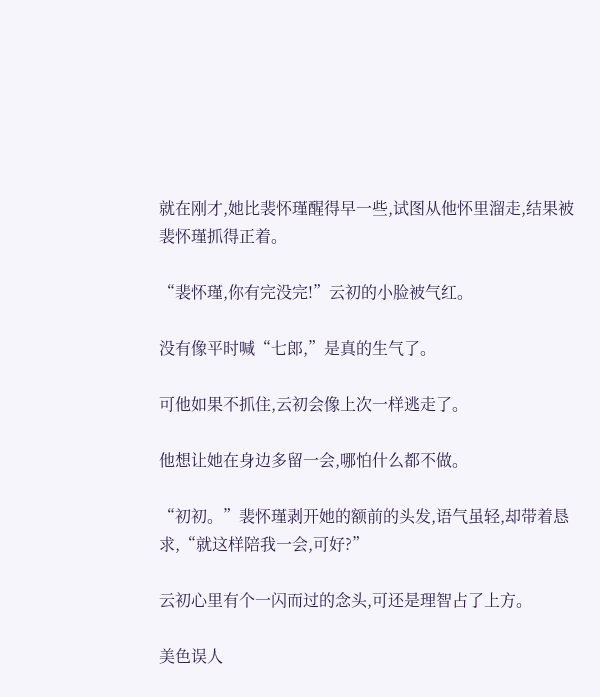就在刚才,她比裴怀瑾醒得早一些,试图从他怀里溜走,结果被裴怀瑾抓得正着。

“裴怀瑾,你有完没完!”云初的小脸被气红。

没有像平时喊“七郎,”是真的生气了。

可他如果不抓住,云初会像上次一样逃走了。

他想让她在身边多留一会,哪怕什么都不做。

“初初。”裴怀瑾剥开她的额前的头发,语气虽轻,却带着恳求,“就这样陪我一会,可好?”

云初心里有个一闪而过的念头,可还是理智占了上方。

美色误人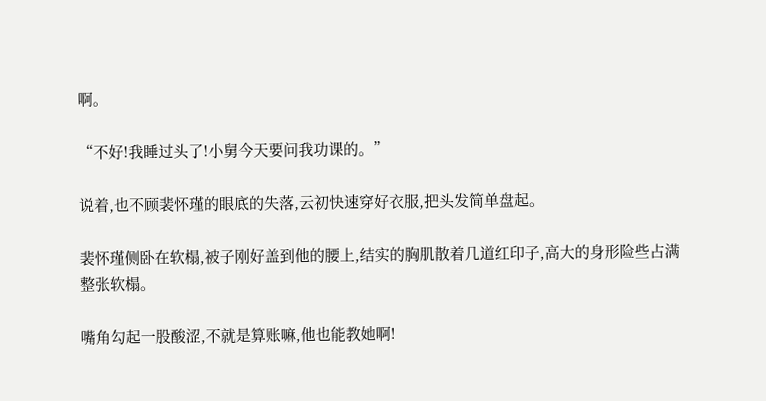啊。

“不好!我睡过头了!小舅今天要问我功课的。”

说着,也不顾裴怀瑾的眼底的失落,云初快速穿好衣服,把头发简单盘起。

裴怀瑾侧卧在软榻,被子刚好盖到他的腰上,结实的胸肌散着几道红印子,高大的身形险些占满整张软榻。

嘴角勾起一股酸涩,不就是算账嘛,他也能教她啊!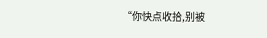“你快点收拾,别被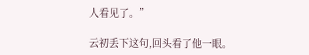人看见了。”

云初丢下这句,回头看了他一眼。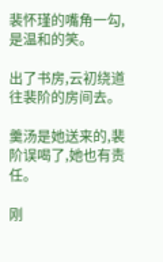裴怀瑾的嘴角一勾,是温和的笑。

出了书房,云初绕道往裴阶的房间去。

羹汤是她送来的,裴阶误喝了,她也有责任。

刚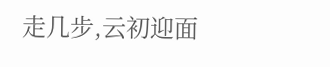走几步,云初迎面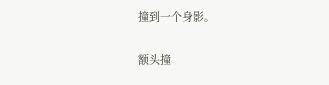撞到一个身影。

额头撞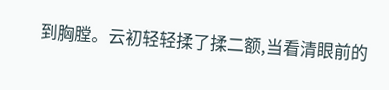到胸膛。云初轻轻揉了揉二额,当看清眼前的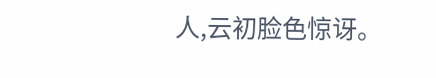人,云初脸色惊讶。